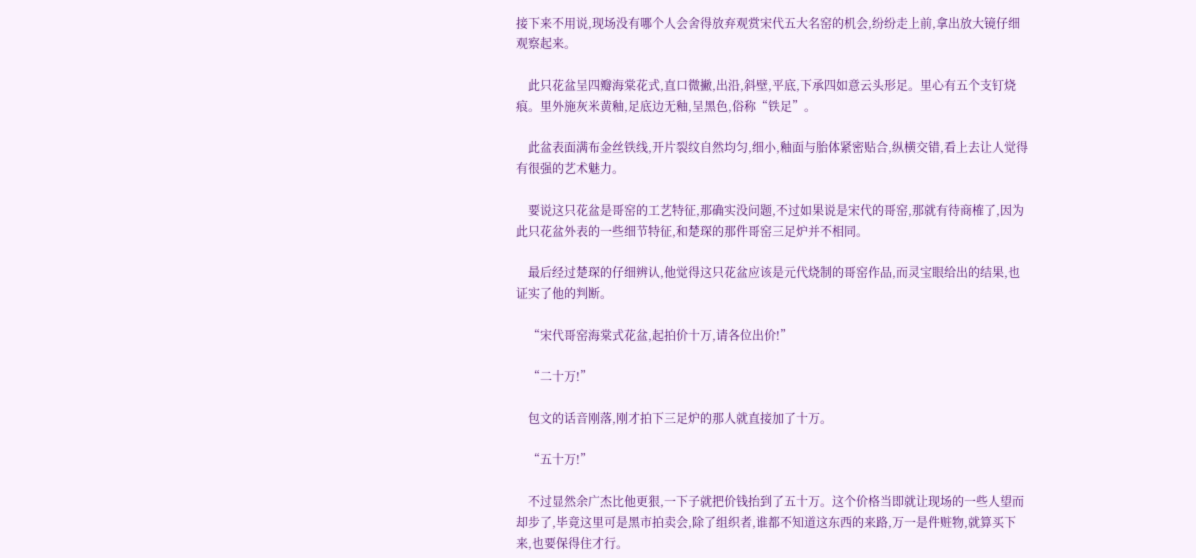接下来不用说,现场没有哪个人会舍得放弃观赏宋代五大名窑的机会,纷纷走上前,拿出放大镜仔细观察起来。

    此只花盆呈四瓣海棠花式,直口微撇,出沿,斜壁,平底,下承四如意云头形足。里心有五个支钉烧痕。里外施灰米黄釉,足底边无釉,呈黑色,俗称“铁足”。

    此盆表面满布金丝铁线,开片裂纹自然均匀,细小,釉面与胎体紧密贴合,纵横交错,看上去让人觉得有很强的艺术魅力。

    要说这只花盆是哥窑的工艺特征,那确实没问题,不过如果说是宋代的哥窑,那就有待商榷了,因为此只花盆外表的一些细节特征,和楚琛的那件哥窑三足炉并不相同。

    最后经过楚琛的仔细辨认,他觉得这只花盆应该是元代烧制的哥窑作品,而灵宝眼给出的结果,也证实了他的判断。

    “宋代哥窑海棠式花盆,起拍价十万,请各位出价!”

    “二十万!”

    包文的话音刚落,刚才拍下三足炉的那人就直接加了十万。

    “五十万!”

    不过显然余广杰比他更狠,一下子就把价钱抬到了五十万。这个价格当即就让现场的一些人望而却步了,毕竟这里可是黑市拍卖会,除了组织者,谁都不知道这东西的来路,万一是件赃物,就算买下来,也要保得住才行。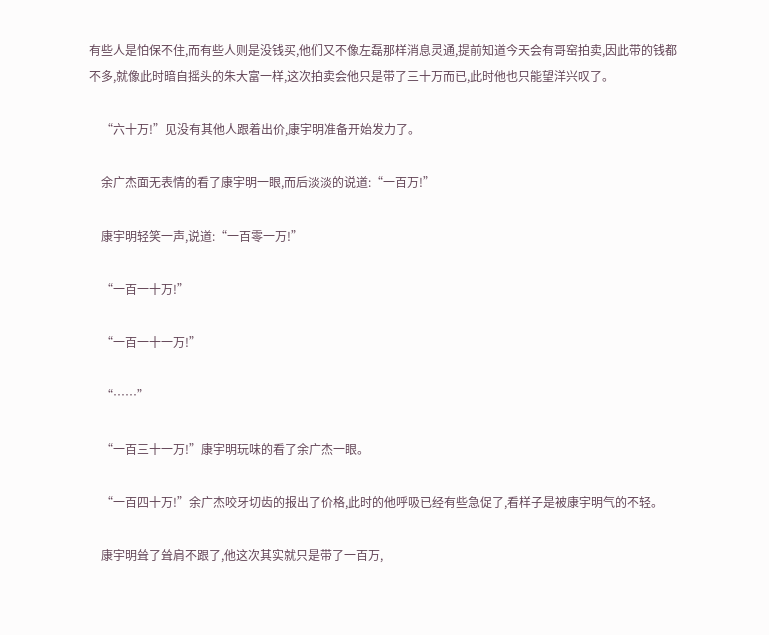有些人是怕保不住,而有些人则是没钱买,他们又不像左磊那样消息灵通,提前知道今天会有哥窑拍卖,因此带的钱都不多,就像此时暗自摇头的朱大富一样,这次拍卖会他只是带了三十万而已,此时他也只能望洋兴叹了。

    “六十万!”见没有其他人跟着出价,康宇明准备开始发力了。

    余广杰面无表情的看了康宇明一眼,而后淡淡的说道:“一百万!”

    康宇明轻笑一声,说道:“一百零一万!”

    “一百一十万!”

    “一百一十一万!”

    “……”

    “一百三十一万!”康宇明玩味的看了余广杰一眼。

    “一百四十万!”余广杰咬牙切齿的报出了价格,此时的他呼吸已经有些急促了,看样子是被康宇明气的不轻。

    康宇明耸了耸肩不跟了,他这次其实就只是带了一百万,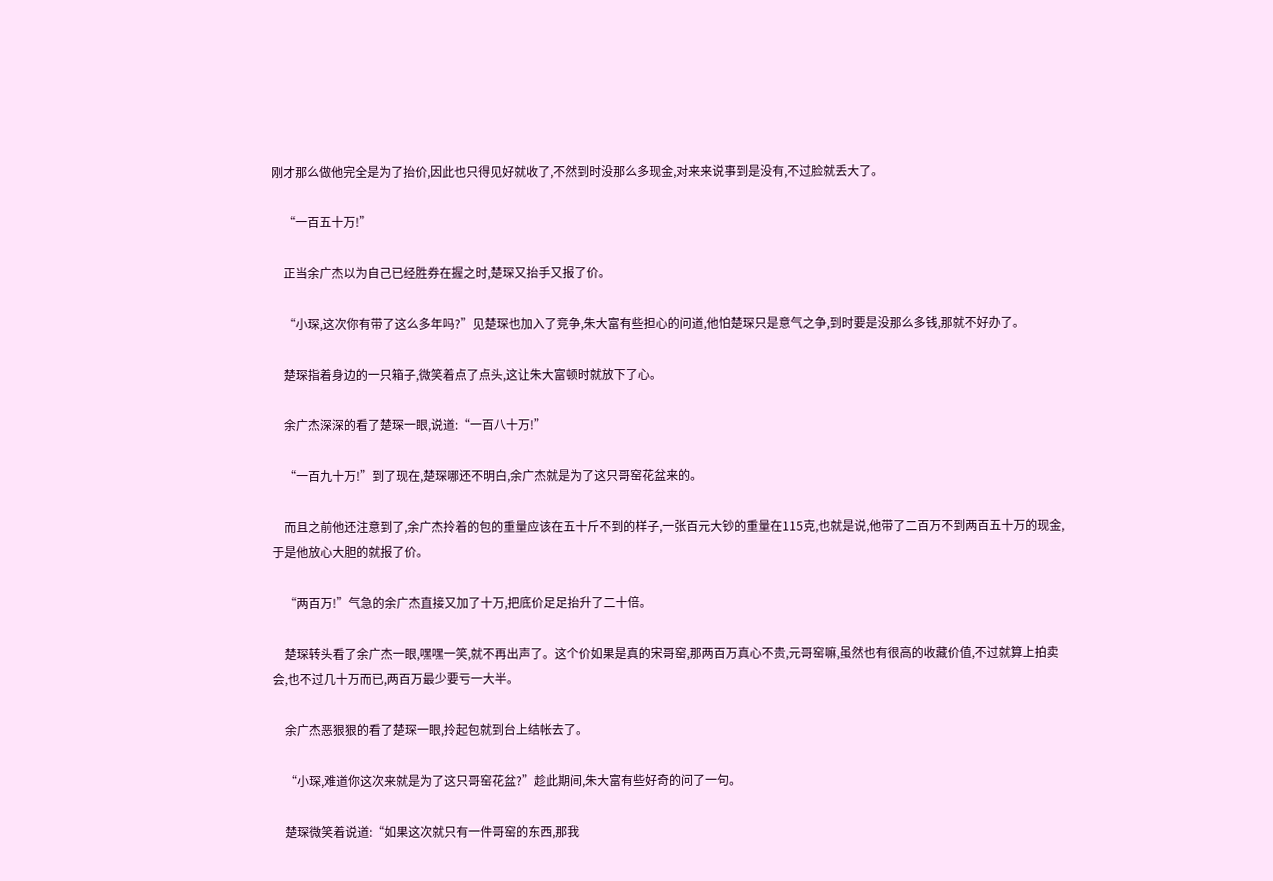刚才那么做他完全是为了抬价,因此也只得见好就收了,不然到时没那么多现金,对来来说事到是没有,不过脸就丢大了。

    “一百五十万!”

    正当余广杰以为自己已经胜券在握之时,楚琛又抬手又报了价。

    “小琛,这次你有带了这么多年吗?”见楚琛也加入了竞争,朱大富有些担心的问道,他怕楚琛只是意气之争,到时要是没那么多钱,那就不好办了。

    楚琛指着身边的一只箱子,微笑着点了点头,这让朱大富顿时就放下了心。

    余广杰深深的看了楚琛一眼,说道:“一百八十万!”

    “一百九十万!”到了现在,楚琛哪还不明白,余广杰就是为了这只哥窑花盆来的。

    而且之前他还注意到了,余广杰拎着的包的重量应该在五十斤不到的样子,一张百元大钞的重量在115克,也就是说,他带了二百万不到两百五十万的现金,于是他放心大胆的就报了价。

    “两百万!”气急的余广杰直接又加了十万,把底价足足抬升了二十倍。

    楚琛转头看了余广杰一眼,嘿嘿一笑,就不再出声了。这个价如果是真的宋哥窑,那两百万真心不贵,元哥窑嘛,虽然也有很高的收藏价值,不过就算上拍卖会,也不过几十万而已,两百万最少要亏一大半。

    余广杰恶狠狠的看了楚琛一眼,拎起包就到台上结帐去了。

    “小琛,难道你这次来就是为了这只哥窑花盆?”趁此期间,朱大富有些好奇的问了一句。

    楚琛微笑着说道:“如果这次就只有一件哥窑的东西,那我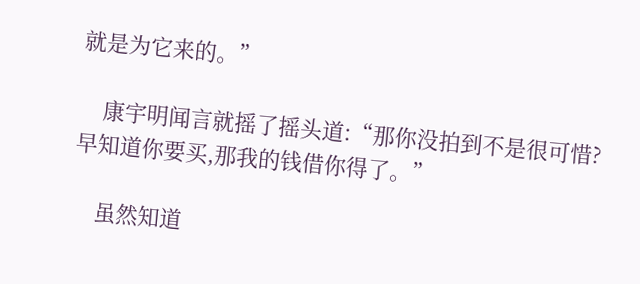就是为它来的。”

    康宇明闻言就摇了摇头道:“那你没拍到不是很可惜?早知道你要买,那我的钱借你得了。”

    虽然知道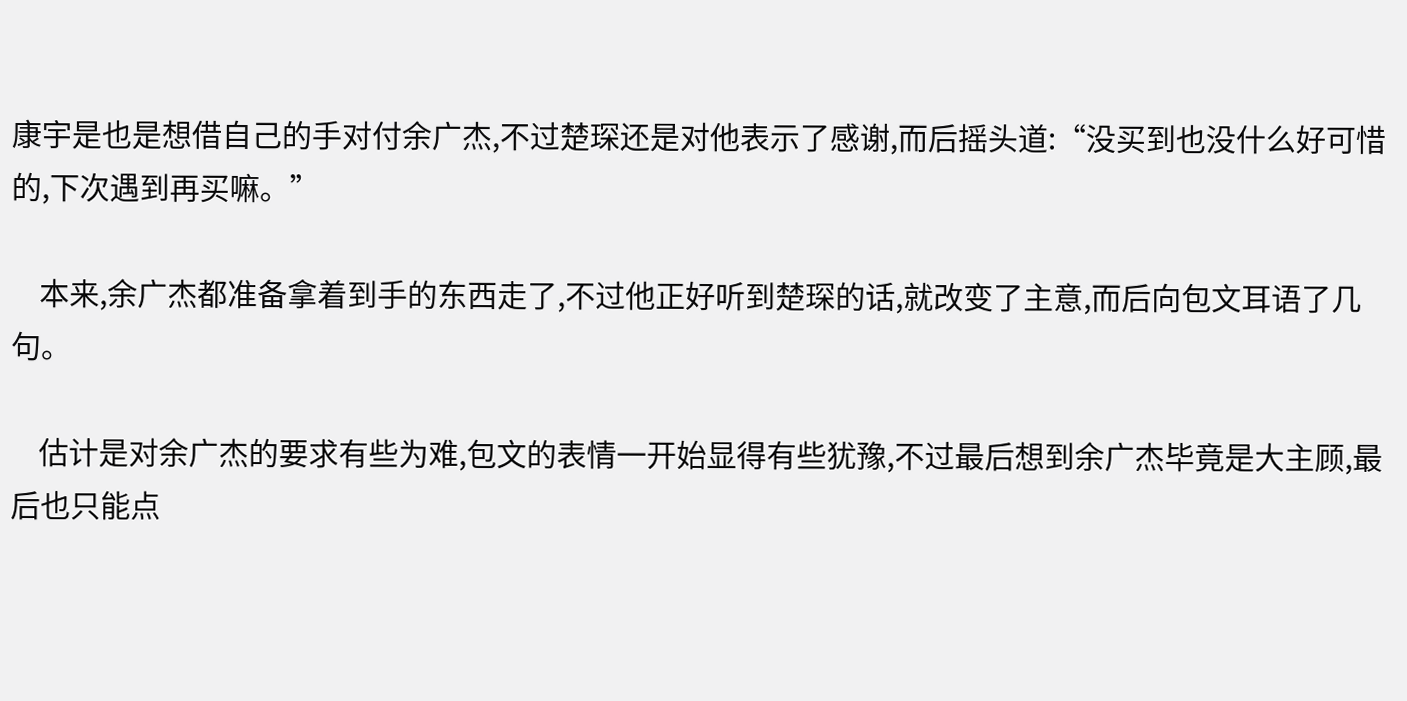康宇是也是想借自己的手对付余广杰,不过楚琛还是对他表示了感谢,而后摇头道:“没买到也没什么好可惜的,下次遇到再买嘛。”

    本来,余广杰都准备拿着到手的东西走了,不过他正好听到楚琛的话,就改变了主意,而后向包文耳语了几句。

    估计是对余广杰的要求有些为难,包文的表情一开始显得有些犹豫,不过最后想到余广杰毕竟是大主顾,最后也只能点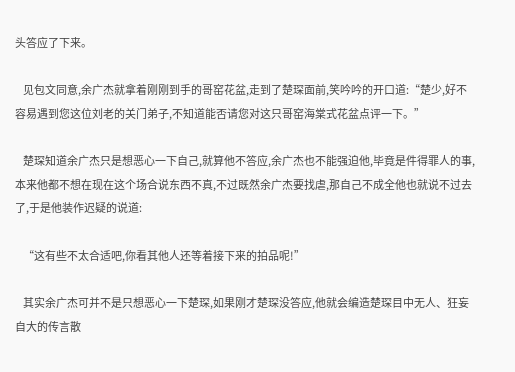头答应了下来。

    见包文同意,余广杰就拿着刚刚到手的哥窑花盆,走到了楚琛面前,笑吟吟的开口道:“楚少,好不容易遇到您这位刘老的关门弟子,不知道能否请您对这只哥窑海棠式花盆点评一下。”

    楚琛知道余广杰只是想恶心一下自己,就算他不答应,余广杰也不能强迫他,毕竟是件得罪人的事,本来他都不想在现在这个场合说东西不真,不过既然余广杰要找虐,那自己不成全他也就说不过去了,于是他装作迟疑的说道:

    “这有些不太合适吧,你看其他人还等着接下来的拍品呢!”

    其实余广杰可并不是只想恶心一下楚琛,如果刚才楚琛没答应,他就会编造楚琛目中无人、狂妄自大的传言散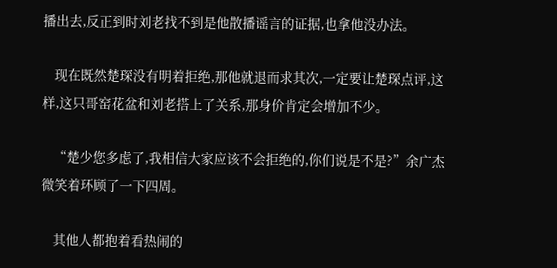播出去,反正到时刘老找不到是他散播谣言的证据,也拿他没办法。

    现在既然楚琛没有明着拒绝,那他就退而求其次,一定要让楚琛点评,这样,这只哥窑花盆和刘老搭上了关系,那身价肯定会增加不少。

    “楚少您多虑了,我相信大家应该不会拒绝的,你们说是不是?”余广杰微笑着环顾了一下四周。

    其他人都抱着看热闹的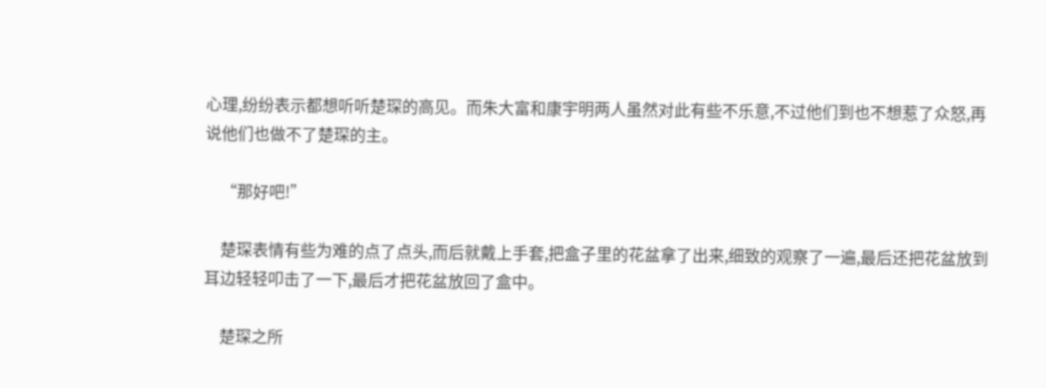心理,纷纷表示都想听听楚琛的高见。而朱大富和康宇明两人虽然对此有些不乐意,不过他们到也不想惹了众怒,再说他们也做不了楚琛的主。

    “那好吧!”

    楚琛表情有些为难的点了点头,而后就戴上手套,把盒子里的花盆拿了出来,细致的观察了一遍,最后还把花盆放到耳边轻轻叩击了一下,最后才把花盆放回了盒中。

    楚琛之所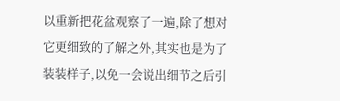以重新把花盆观察了一遍,除了想对它更细致的了解之外,其实也是为了装装样子,以免一会说出细节之后引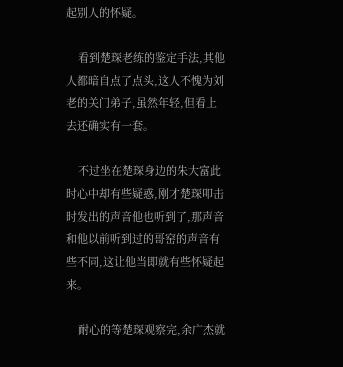起别人的怀疑。

    看到楚琛老练的鉴定手法,其他人都暗自点了点头,这人不愧为刘老的关门弟子,虽然年轻,但看上去还确实有一套。

    不过坐在楚琛身边的朱大富此时心中却有些疑惑,刚才楚琛叩击时发出的声音他也听到了,那声音和他以前听到过的哥窑的声音有些不同,这让他当即就有些怀疑起来。

    耐心的等楚琛观察完,余广杰就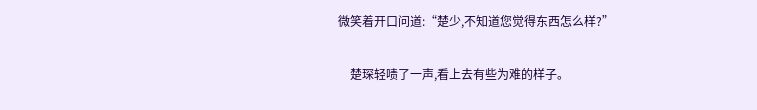微笑着开口问道:“楚少,不知道您觉得东西怎么样?”

    楚琛轻啧了一声,看上去有些为难的样子。